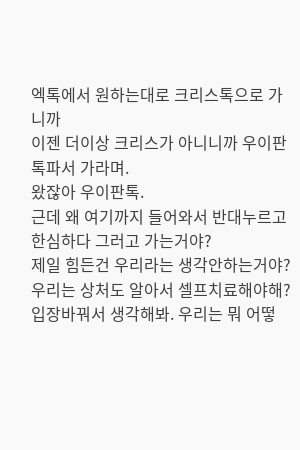엑톡에서 원하는대로 크리스톡으로 가니까
이젠 더이상 크리스가 아니니까 우이판톡파서 가라며.
왔잖아 우이판톡.
근데 왜 여기까지 들어와서 반대누르고
한심하다 그러고 가는거야?
제일 힘든건 우리라는 생각안하는거야?
우리는 상처도 알아서 셀프치료해야해?
입장바꿔서 생각해봐. 우리는 뭐 어떻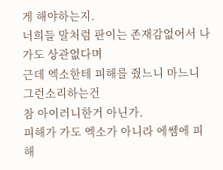게 해야하는지.
너희들 말처럼 판이는 존재감없어서 나가도 상관없다며
근데 엑소한테 피해를 줬느니 마느니 그런소리하는건
참 아이러니한거 아닌가.
피해가 가도 엑소가 아니라 에쎔에 피해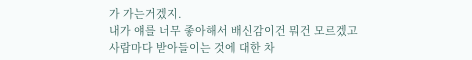가 가는거겠지.
내가 얘를 너무 좋아해서 배신감이건 뭐건 모르겠고
사람마다 받아들이는 것에 대한 차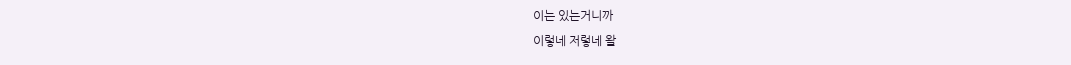이는 있는거니까
이렇네 저렇네 왈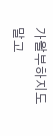가왈부하지도 말고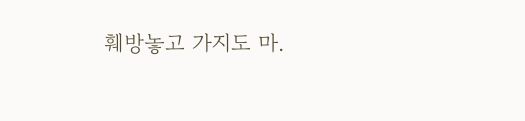훼방놓고 가지도 마.